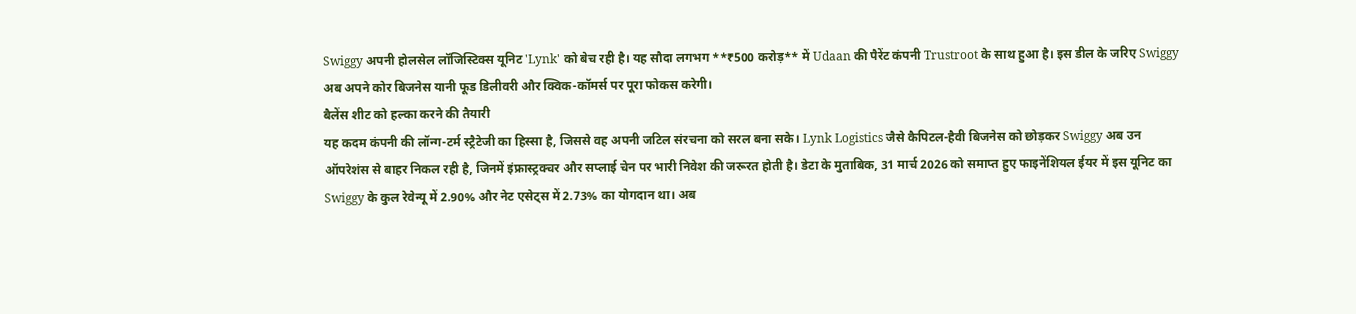Swiggy अपनी होलसेल लॉजिस्टिक्स यूनिट 'Lynk' को बेच रही है। यह सौदा लगभग **₹500 करोड़** में Udaan की पैरेंट कंपनी Trustroot के साथ हुआ है। इस डील के जरिए Swiggy अब अपने कोर बिजनेस यानी फूड डिलीवरी और क्विक-कॉमर्स पर पूरा फोकस करेगी।
बैलेंस शीट को हल्का करने की तैयारी
यह कदम कंपनी की लॉन्ग-टर्म स्ट्रैटेजी का हिस्सा है, जिससे वह अपनी जटिल संरचना को सरल बना सके। Lynk Logistics जैसे कैपिटल-हैवी बिजनेस को छोड़कर Swiggy अब उन ऑपरेशंस से बाहर निकल रही है, जिनमें इंफ्रास्ट्रक्चर और सप्लाई चेन पर भारी निवेश की जरूरत होती है। डेटा के मुताबिक, 31 मार्च 2026 को समाप्त हुए फाइनेंशियल ईयर में इस यूनिट का Swiggy के कुल रेवेन्यू में 2.90% और नेट एसेट्स में 2.73% का योगदान था। अब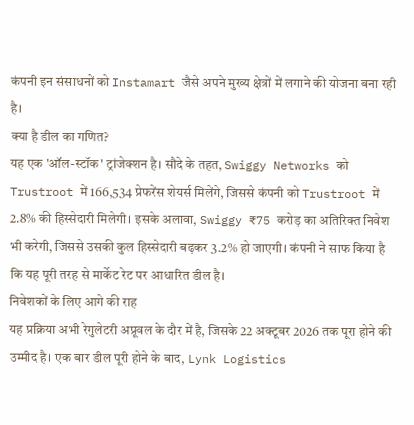कंपनी इन संसाधनों को Instamart जैसे अपने मुख्य क्षेत्रों में लगाने की योजना बना रही है।
क्या है डील का गणित?
यह एक 'ऑल-स्टॉक' ट्रांजेक्शन है। सौदे के तहत, Swiggy Networks को Trustroot में 166,534 प्रेफरेंस शेयर्स मिलेंगे, जिससे कंपनी को Trustroot में 2.8% की हिस्सेदारी मिलेगी। इसके अलावा, Swiggy ₹75 करोड़ का अतिरिक्त निवेश भी करेगी, जिससे उसकी कुल हिस्सेदारी बढ़कर 3.2% हो जाएगी। कंपनी ने साफ किया है कि यह पूरी तरह से मार्केट रेट पर आधारित डील है।
निवेशकों के लिए आगे की राह
यह प्रक्रिया अभी रेगुलेटरी अप्रूवल के दौर में है, जिसके 22 अक्टूबर 2026 तक पूरा होने की उम्मीद है। एक बार डील पूरी होने के बाद, Lynk Logistics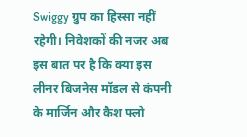Swiggy ग्रुप का हिस्सा नहीं रहेगी। निवेशकों की नजर अब इस बात पर है कि क्या इस लीनर बिजनेस मॉडल से कंपनी के मार्जिन और कैश फ्लो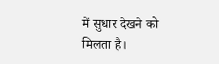में सुधार देखने को मिलता है।